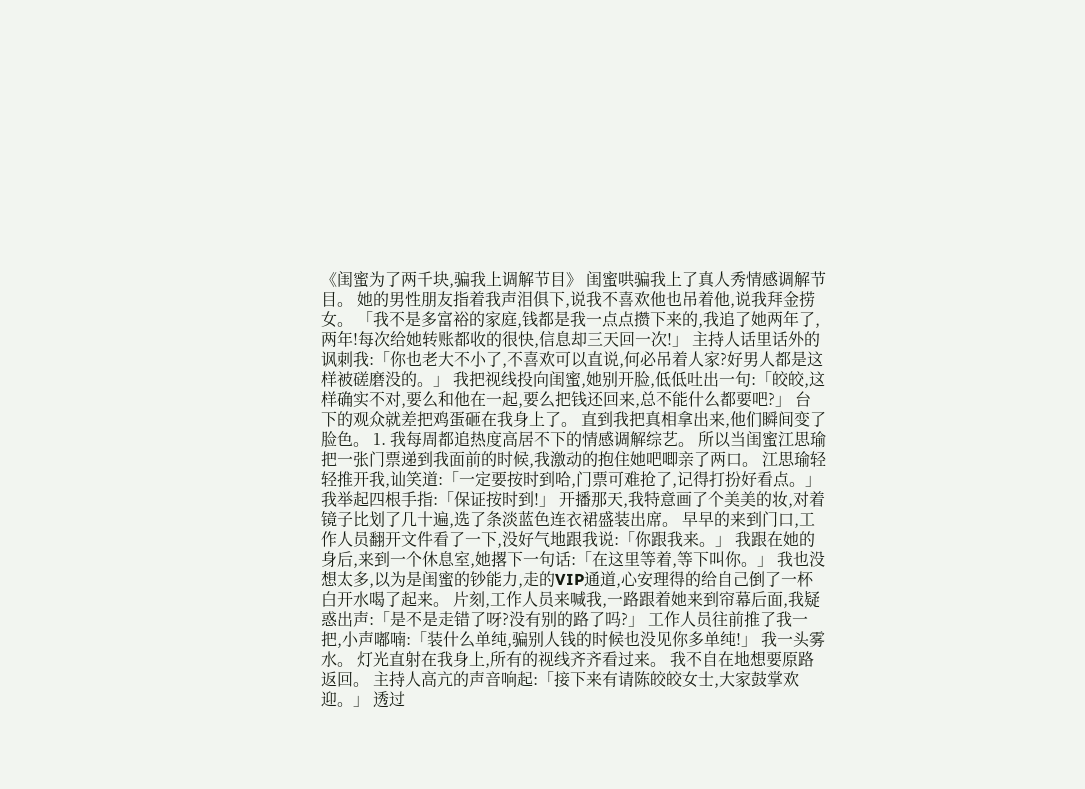《闺蜜为了两千块,骗我上调解节目》 闺蜜哄骗我上了真人秀情感调解节目。 她的男性朋友指着我声泪俱下,说我不喜欢他也吊着他,说我拜金捞女。 「我不是多富裕的家庭,钱都是我一点点攒下来的,我追了她两年了,两年!每次给她转账都收的很快,信息却三天回一次!」 主持人话里话外的讽刺我:「你也老大不小了,不喜欢可以直说,何必吊着人家?好男人都是这样被磋磨没的。」 我把视线投向闺蜜,她别开脸,低低吐出一句:「皎皎,这样确实不对,要么和他在一起,要么把钱还回来,总不能什么都要吧?」 台下的观众就差把鸡蛋砸在我身上了。 直到我把真相拿出来,他们瞬间变了脸色。 1. 我每周都追热度高居不下的情感调解综艺。 所以当闺蜜江思瑜把一张门票递到我面前的时候,我激动的抱住她吧唧亲了两口。 江思瑜轻轻推开我,讪笑道:「一定要按时到哈,门票可难抢了,记得打扮好看点。」 我举起四根手指:「保证按时到!」 开播那天,我特意画了个美美的妆,对着镜子比划了几十遍,选了条淡蓝色连衣裙盛装出席。 早早的来到门口,工作人员翻开文件看了一下,没好气地跟我说:「你跟我来。」 我跟在她的身后,来到一个休息室,她撂下一句话:「在这里等着,等下叫你。」 我也没想太多,以为是闺蜜的钞能力,走的VIP通道,心安理得的给自己倒了一杯白开水喝了起来。 片刻,工作人员来喊我,一路跟着她来到帘幕后面,我疑惑出声:「是不是走错了呀?没有别的路了吗?」 工作人员往前推了我一把,小声嘟喃:「装什么单纯,骗别人钱的时候也没见你多单纯!」 我一头雾水。 灯光直射在我身上,所有的视线齐齐看过来。 我不自在地想要原路返回。 主持人高亢的声音响起:「接下来有请陈皎皎女士,大家鼓掌欢迎。」 透过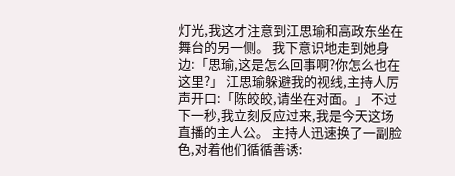灯光,我这才注意到江思瑜和高政东坐在舞台的另一侧。 我下意识地走到她身边:「思瑜,这是怎么回事啊?你怎么也在这里?」 江思瑜躲避我的视线,主持人厉声开口:「陈皎皎,请坐在对面。」 不过下一秒,我立刻反应过来,我是今天这场直播的主人公。 主持人迅速换了一副脸色,对着他们循循善诱: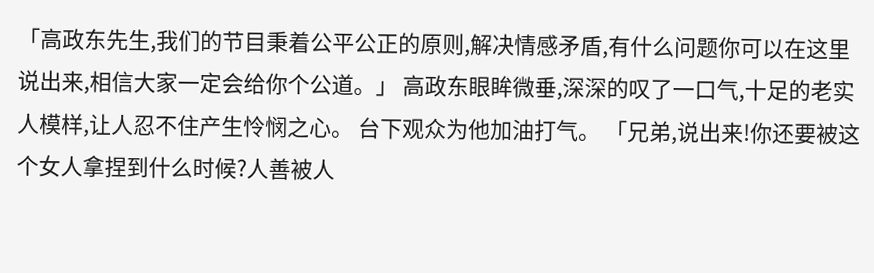「高政东先生,我们的节目秉着公平公正的原则,解决情感矛盾,有什么问题你可以在这里说出来,相信大家一定会给你个公道。」 高政东眼眸微垂,深深的叹了一口气,十足的老实人模样,让人忍不住产生怜悯之心。 台下观众为他加油打气。 「兄弟,说出来!你还要被这个女人拿捏到什么时候?人善被人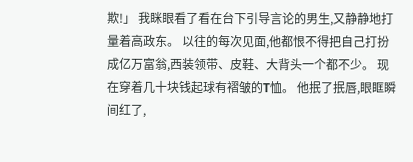欺!」 我眯眼看了看在台下引导言论的男生,又静静地打量着高政东。 以往的每次见面,他都恨不得把自己打扮成亿万富翁,西装领带、皮鞋、大背头一个都不少。 现在穿着几十块钱起球有褶皱的T恤。 他抿了抿唇,眼眶瞬间红了,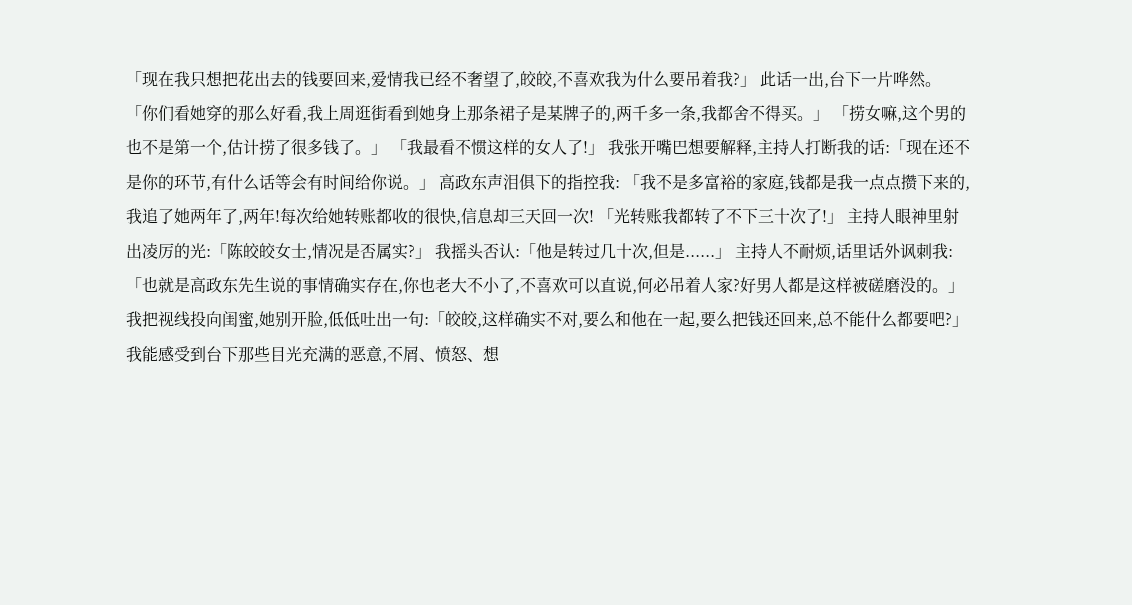「现在我只想把花出去的钱要回来,爱情我已经不奢望了,皎皎,不喜欢我为什么要吊着我?」 此话一出,台下一片哗然。 「你们看她穿的那么好看,我上周逛街看到她身上那条裙子是某牌子的,两千多一条,我都舍不得买。」 「捞女嘛,这个男的也不是第一个,估计捞了很多钱了。」 「我最看不惯这样的女人了!」 我张开嘴巴想要解释,主持人打断我的话:「现在还不是你的环节,有什么话等会有时间给你说。」 高政东声泪俱下的指控我: 「我不是多富裕的家庭,钱都是我一点点攒下来的,我追了她两年了,两年!每次给她转账都收的很快,信息却三天回一次! 「光转账我都转了不下三十次了!」 主持人眼神里射出凌厉的光:「陈皎皎女士,情况是否属实?」 我摇头否认:「他是转过几十次,但是......」 主持人不耐烦,话里话外讽刺我:「也就是高政东先生说的事情确实存在,你也老大不小了,不喜欢可以直说,何必吊着人家?好男人都是这样被磋磨没的。」 我把视线投向闺蜜,她别开脸,低低吐出一句:「皎皎,这样确实不对,要么和他在一起,要么把钱还回来,总不能什么都要吧?」 我能感受到台下那些目光充满的恶意,不屑、愤怒、想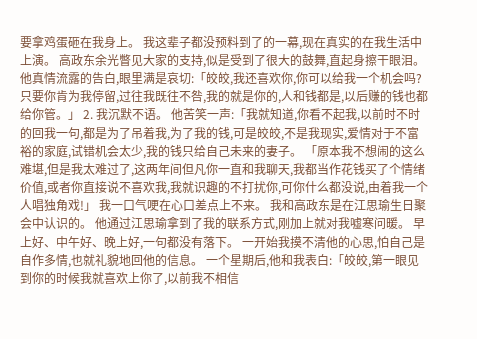要拿鸡蛋砸在我身上。 我这辈子都没预料到了的一幕,现在真实的在我生活中上演。 高政东余光瞥见大家的支持,似是受到了很大的鼓舞,直起身擦干眼泪。 他真情流露的告白,眼里满是哀切:「皎皎,我还喜欢你,你可以给我一个机会吗?只要你肯为我停留,过往我既往不咎,我的就是你的,人和钱都是,以后赚的钱也都给你管。」 2. 我沉默不语。 他苦笑一声:「我就知道,你看不起我,以前时不时的回我一句,都是为了吊着我,为了我的钱,可是皎皎,不是我现实,爱情对于不富裕的家庭,试错机会太少,我的钱只给自己未来的妻子。 「原本我不想闹的这么难堪,但是我太难过了,这两年间但凡你一直和我聊天,我都当作花钱买了个情绪价值,或者你直接说不喜欢我,我就识趣的不打扰你,可你什么都没说,由着我一个人唱独角戏!」 我一口气哽在心口差点上不来。 我和高政东是在江思瑜生日聚会中认识的。 他通过江思瑜拿到了我的联系方式,刚加上就对我嘘寒问暖。 早上好、中午好、晚上好,一句都没有落下。 一开始我摸不清他的心思,怕自己是自作多情,也就礼貌地回他的信息。 一个星期后,他和我表白:「皎皎,第一眼见到你的时候我就喜欢上你了,以前我不相信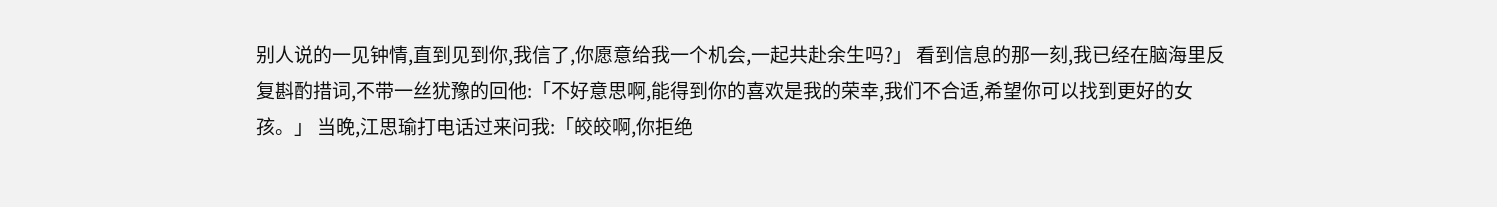别人说的一见钟情,直到见到你,我信了,你愿意给我一个机会,一起共赴余生吗?」 看到信息的那一刻,我已经在脑海里反复斟酌措词,不带一丝犹豫的回他:「不好意思啊,能得到你的喜欢是我的荣幸,我们不合适,希望你可以找到更好的女孩。」 当晚,江思瑜打电话过来问我:「皎皎啊,你拒绝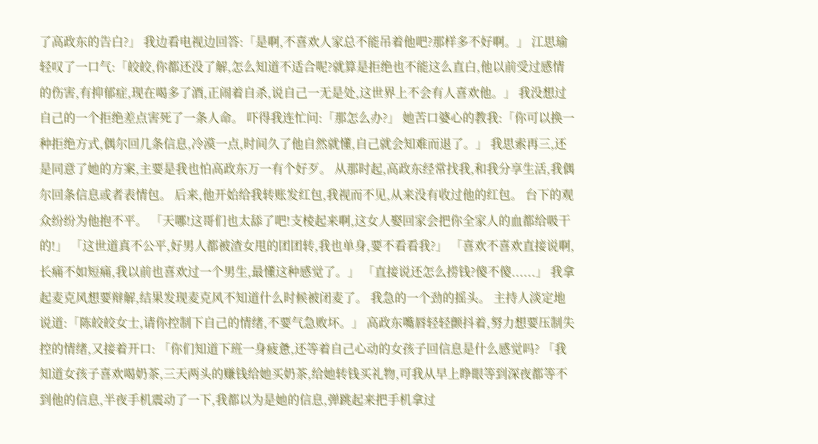了高政东的告白?」 我边看电视边回答:「是啊,不喜欢人家总不能吊着他吧?那样多不好啊。」 江思瑜轻叹了一口气:「皎皎,你都还没了解,怎么知道不适合呢?就算是拒绝也不能这么直白,他以前受过感情的伤害,有抑郁症,现在喝多了酒,正闹着自杀,说自己一无是处,这世界上不会有人喜欢他。」 我没想过自己的一个拒绝差点害死了一条人命。 吓得我连忙问:「那怎么办?」 她苦口婆心的教我:「你可以换一种拒绝方式,偶尔回几条信息,冷漠一点,时间久了他自然就懂,自己就会知难而退了。」 我思索再三,还是同意了她的方案,主要是我也怕高政东万一有个好歹。 从那时起,高政东经常找我,和我分享生活,我偶尔回条信息或者表情包。 后来,他开始给我转账发红包,我视而不见,从来没有收过他的红包。 台下的观众纷纷为他抱不平。 「天哪!这哥们也太舔了吧!支棱起来啊,这女人娶回家会把你全家人的血都给吸干的!」 「这世道真不公平,好男人都被渣女甩的团团转,我也单身,要不看看我?」 「喜欢不喜欢直接说啊,长痛不如短痛,我以前也喜欢过一个男生,最懂这种感觉了。」 「直接说还怎么捞钱?傻不傻......」 我拿起麦克风想要辩解,结果发现麦克风不知道什么时候被闭麦了。 我急的一个劲的摇头。 主持人淡定地说道:「陈皎皎女士,请你控制下自己的情绪,不要气急败坏。」 高政东嘴唇轻轻颤抖着,努力想要压制失控的情绪,又接着开口: 「你们知道下班一身疲惫,还等着自己心动的女孩子回信息是什么感觉吗? 「我知道女孩子喜欢喝奶茶,三天两头的赚钱给她买奶茶,给她转钱买礼物,可我从早上睁眼等到深夜都等不到他的信息,半夜手机震动了一下,我都以为是她的信息,弹跳起来把手机拿过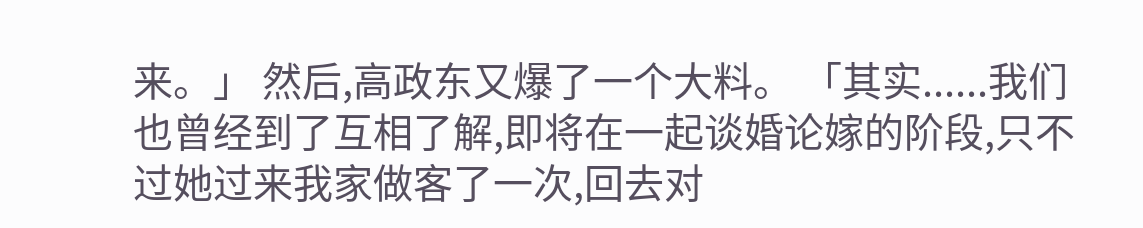来。」 然后,高政东又爆了一个大料。 「其实......我们也曾经到了互相了解,即将在一起谈婚论嫁的阶段,只不过她过来我家做客了一次,回去对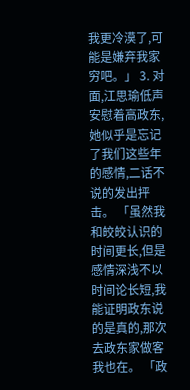我更冷漠了,可能是嫌弃我家穷吧。」 3. 对面,江思瑜低声安慰着高政东,她似乎是忘记了我们这些年的感情,二话不说的发出抨击。 「虽然我和皎皎认识的时间更长,但是感情深浅不以时间论长短,我能证明政东说的是真的,那次去政东家做客我也在。 「政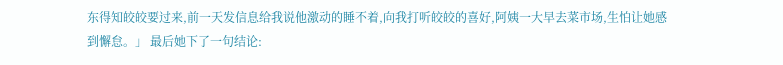东得知皎皎要过来,前一天发信息给我说他激动的睡不着,向我打听皎皎的喜好,阿姨一大早去菜市场,生怕让她感到懈怠。」 最后她下了一句结论: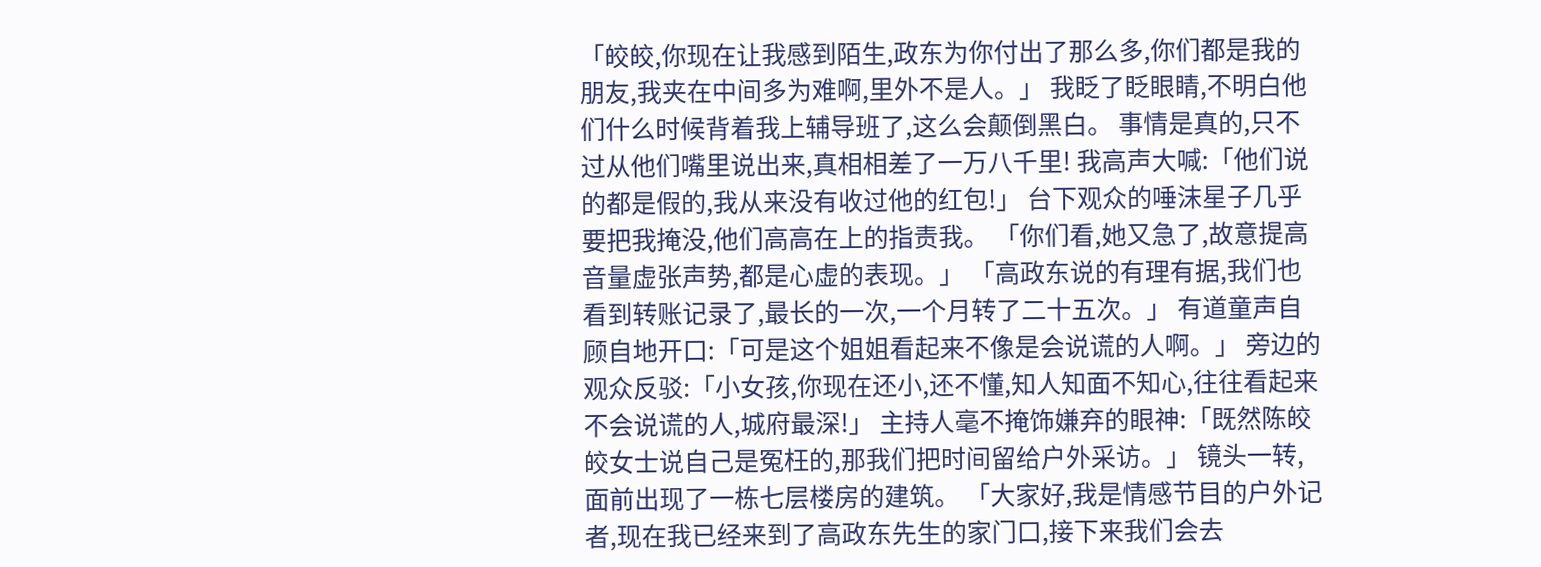「皎皎,你现在让我感到陌生,政东为你付出了那么多,你们都是我的朋友,我夹在中间多为难啊,里外不是人。」 我眨了眨眼睛,不明白他们什么时候背着我上辅导班了,这么会颠倒黑白。 事情是真的,只不过从他们嘴里说出来,真相相差了一万八千里! 我高声大喊:「他们说的都是假的,我从来没有收过他的红包!」 台下观众的唾沫星子几乎要把我掩没,他们高高在上的指责我。 「你们看,她又急了,故意提高音量虚张声势,都是心虚的表现。」 「高政东说的有理有据,我们也看到转账记录了,最长的一次,一个月转了二十五次。」 有道童声自顾自地开口:「可是这个姐姐看起来不像是会说谎的人啊。」 旁边的观众反驳:「小女孩,你现在还小,还不懂,知人知面不知心,往往看起来不会说谎的人,城府最深!」 主持人毫不掩饰嫌弃的眼神:「既然陈皎皎女士说自己是冤枉的,那我们把时间留给户外采访。」 镜头一转,面前出现了一栋七层楼房的建筑。 「大家好,我是情感节目的户外记者,现在我已经来到了高政东先生的家门口,接下来我们会去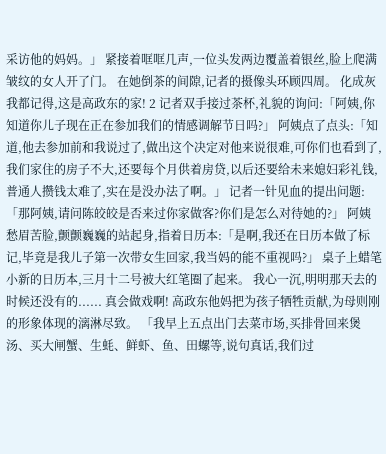采访他的妈妈。」 紧接着哐哐几声,一位头发两边覆盖着银丝,脸上爬满皱纹的女人开了门。 在她倒茶的间隙,记者的摄像头环顾四周。 化成灰我都记得,这是高政东的家! 2 记者双手接过茶杯,礼貌的询问:「阿姨,你知道你儿子现在正在参加我们的情感调解节日吗?」 阿姨点了点头:「知道,他去参加前和我说过了,做出这个决定对他来说很难,可你们也看到了,我们家住的房子不大,还要每个月供着房贷,以后还要给未来媳妇彩礼钱,普通人攒钱太难了,实在是没办法了啊。」 记者一针见血的提出问题: 「那阿姨,请问陈皎皎是否来过你家做客?你们是怎么对待她的?」 阿姨愁眉苦脸,颤颤巍巍的站起身,指着日历本:「是啊,我还在日历本做了标记,毕竟是我儿子第一次带女生回家,我当妈的能不重视吗?」 桌子上蜡笔小新的日历本,三月十二号被大红笔圈了起来。 我心一沉,明明那天去的时候还没有的...... 真会做戏啊! 高政东他妈把为孩子牺牲贡献,为母则刚的形象体现的漓淋尽致。 「我早上五点出门去菜市场,买排骨回来煲汤、买大闸蟹、生蚝、鲜虾、鱼、田螺等,说句真话,我们过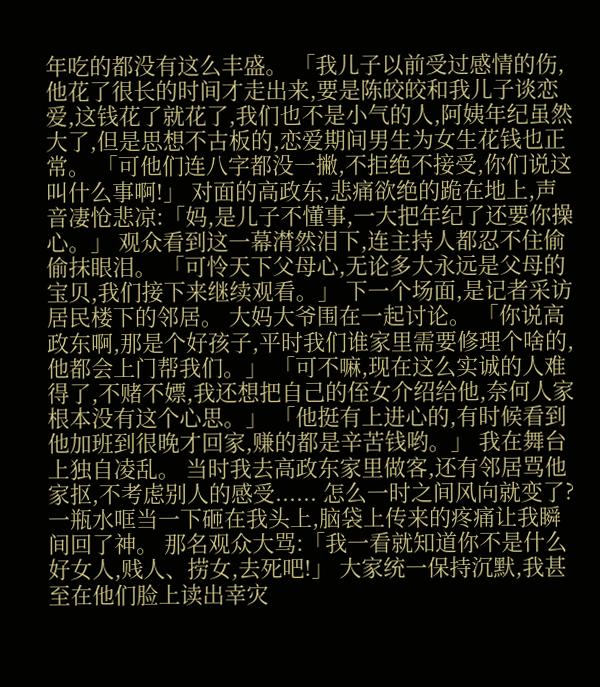年吃的都没有这么丰盛。 「我儿子以前受过感情的伤,他花了很长的时间才走出来,要是陈皎皎和我儿子谈恋爱,这钱花了就花了,我们也不是小气的人,阿姨年纪虽然大了,但是思想不古板的,恋爱期间男生为女生花钱也正常。 「可他们连八字都没一撇,不拒绝不接受,你们说这叫什么事啊!」 对面的高政东,悲痛欲绝的跪在地上,声音凄怆悲凉:「妈,是儿子不懂事,一大把年纪了还要你操心。」 观众看到这一幕潸然泪下,连主持人都忍不住偷偷抹眼泪。 「可怜天下父母心,无论多大永远是父母的宝贝,我们接下来继续观看。」 下一个场面,是记者采访居民楼下的邻居。 大妈大爷围在一起讨论。 「你说高政东啊,那是个好孩子,平时我们谁家里需要修理个啥的,他都会上门帮我们。」 「可不嘛,现在这么实诚的人难得了,不赌不嫖,我还想把自己的侄女介绍给他,奈何人家根本没有这个心思。」 「他挺有上进心的,有时候看到他加班到很晚才回家,赚的都是辛苦钱哟。」 我在舞台上独自凌乱。 当时我去高政东家里做客,还有邻居骂他家抠,不考虑别人的感受...... 怎么一时之间风向就变了? 一瓶水哐当一下砸在我头上,脑袋上传来的疼痛让我瞬间回了神。 那名观众大骂:「我一看就知道你不是什么好女人,贱人、捞女,去死吧!」 大家统一保持沉默,我甚至在他们脸上读出幸灾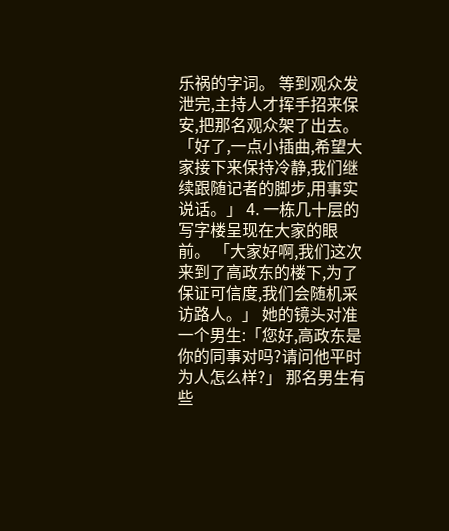乐祸的字词。 等到观众发泄完,主持人才挥手招来保安,把那名观众架了出去。 「好了,一点小插曲,希望大家接下来保持冷静,我们继续跟随记者的脚步,用事实说话。」 4. 一栋几十层的写字楼呈现在大家的眼前。 「大家好啊,我们这次来到了高政东的楼下,为了保证可信度,我们会随机采访路人。」 她的镜头对准一个男生:「您好,高政东是你的同事对吗?请问他平时为人怎么样?」 那名男生有些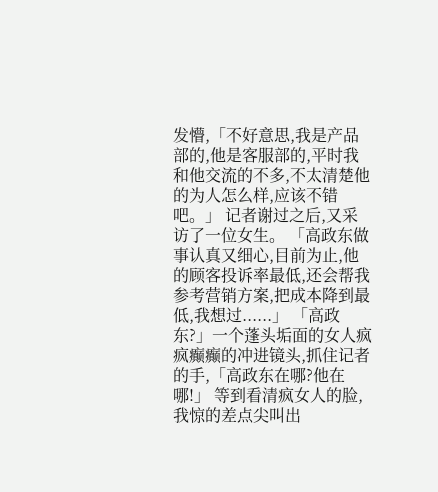发懵,「不好意思,我是产品部的,他是客服部的,平时我和他交流的不多,不太清楚他的为人怎么样,应该不错吧。」 记者谢过之后,又采访了一位女生。 「高政东做事认真又细心,目前为止,他的顾客投诉率最低,还会帮我参考营销方案,把成本降到最低,我想过......」 「高政东?」一个蓬头垢面的女人疯疯癫癫的冲进镜头,抓住记者的手,「高政东在哪?他在哪!」 等到看清疯女人的脸,我惊的差点尖叫出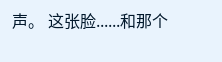声。 这张脸......和那个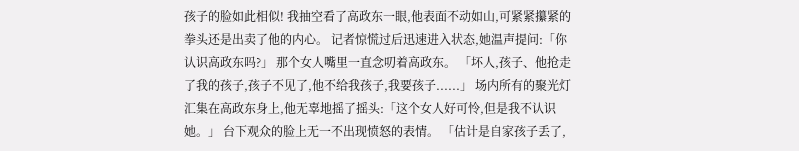孩子的脸如此相似! 我抽空看了高政东一眼,他表面不动如山,可紧紧攥紧的拳头还是出卖了他的内心。 记者惊慌过后迅速进入状态,她温声提问:「你认识高政东吗?」 那个女人嘴里一直念叨着高政东。 「坏人,孩子、他抢走了我的孩子,孩子不见了,他不给我孩子,我要孩子......」 场内所有的聚光灯汇集在高政东身上,他无辜地摇了摇头:「这个女人好可怜,但是我不认识她。」 台下观众的脸上无一不出现愤怒的表情。 「估计是自家孩子丢了,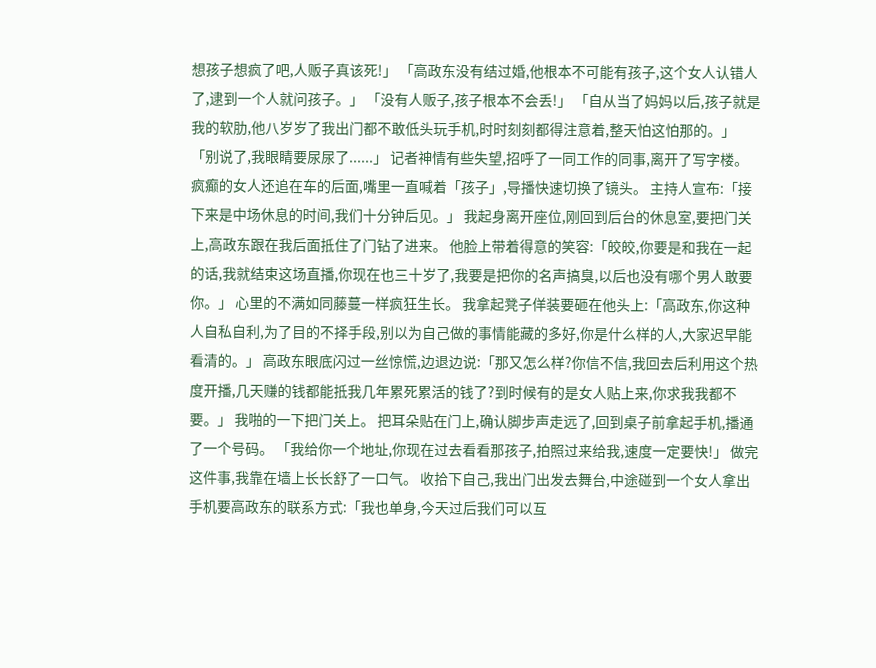想孩子想疯了吧,人贩子真该死!」 「高政东没有结过婚,他根本不可能有孩子,这个女人认错人了,逮到一个人就问孩子。」 「没有人贩子,孩子根本不会丢!」 「自从当了妈妈以后,孩子就是我的软肋,他八岁岁了我出门都不敢低头玩手机,时时刻刻都得注意着,整天怕这怕那的。」 「别说了,我眼睛要尿尿了......」 记者神情有些失望,招呼了一同工作的同事,离开了写字楼。 疯癫的女人还追在车的后面,嘴里一直喊着「孩子」,导播快速切换了镜头。 主持人宣布:「接下来是中场休息的时间,我们十分钟后见。」 我起身离开座位,刚回到后台的休息室,要把门关上,高政东跟在我后面抵住了门钻了进来。 他脸上带着得意的笑容:「皎皎,你要是和我在一起的话,我就结束这场直播,你现在也三十岁了,我要是把你的名声搞臭,以后也没有哪个男人敢要你。」 心里的不满如同藤蔓一样疯狂生长。 我拿起凳子佯装要砸在他头上:「高政东,你这种人自私自利,为了目的不择手段,别以为自己做的事情能藏的多好,你是什么样的人,大家迟早能看清的。」 高政东眼底闪过一丝惊慌,边退边说:「那又怎么样?你信不信,我回去后利用这个热度开播,几天赚的钱都能抵我几年累死累活的钱了?到时候有的是女人贴上来,你求我我都不要。」 我啪的一下把门关上。 把耳朵贴在门上,确认脚步声走远了,回到桌子前拿起手机,播通了一个号码。 「我给你一个地址,你现在过去看看那孩子,拍照过来给我,速度一定要快!」 做完这件事,我靠在墙上长长舒了一口气。 收拾下自己,我出门出发去舞台,中途碰到一个女人拿出手机要高政东的联系方式:「我也单身,今天过后我们可以互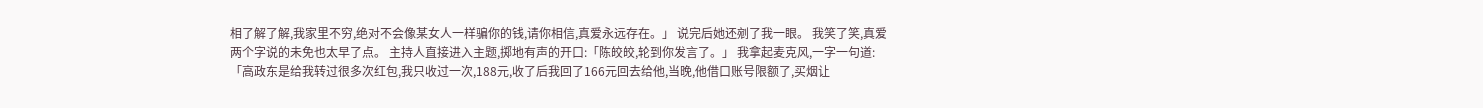相了解了解,我家里不穷,绝对不会像某女人一样骗你的钱,请你相信,真爱永远存在。」 说完后她还剜了我一眼。 我笑了笑,真爱两个字说的未免也太早了点。 主持人直接进入主题,掷地有声的开口:「陈皎皎,轮到你发言了。」 我拿起麦克风,一字一句道:「高政东是给我转过很多次红包,我只收过一次,188元,收了后我回了166元回去给他,当晚,他借口账号限额了,买烟让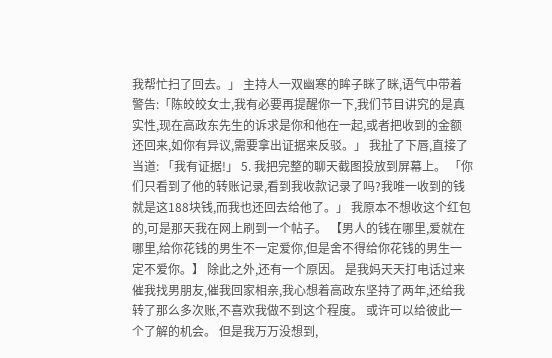我帮忙扫了回去。」 主持人一双幽寒的眸子眯了眯,语气中带着警告:「陈皎皎女士,我有必要再提醒你一下,我们节目讲究的是真实性,现在高政东先生的诉求是你和他在一起,或者把收到的金额还回来,如你有异议,需要拿出证据来反驳。」 我扯了下唇,直接了当道: 「我有证据!」 5. 我把完整的聊天截图投放到屏幕上。 「你们只看到了他的转账记录,看到我收款记录了吗?我唯一收到的钱就是这188块钱,而我也还回去给他了。」 我原本不想收这个红包的,可是那天我在网上刷到一个帖子。 【男人的钱在哪里,爱就在哪里,给你花钱的男生不一定爱你,但是舍不得给你花钱的男生一定不爱你。】 除此之外,还有一个原因。 是我妈天天打电话过来催我找男朋友,催我回家相亲,我心想着高政东坚持了两年,还给我转了那么多次账,不喜欢我做不到这个程度。 或许可以给彼此一个了解的机会。 但是我万万没想到,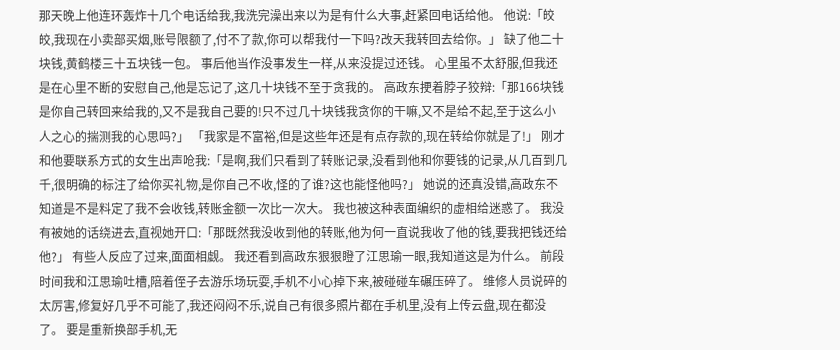那天晚上他连环轰炸十几个电话给我,我洗完澡出来以为是有什么大事,赶紧回电话给他。 他说:「皎皎,我现在小卖部买烟,账号限额了,付不了款,你可以帮我付一下吗?改天我转回去给你。」 缺了他二十块钱,黄鹤楼三十五块钱一包。 事后他当作没事发生一样,从来没提过还钱。 心里虽不太舒服,但我还是在心里不断的安慰自己,他是忘记了,这几十块钱不至于贪我的。 高政东挭着脖子狡辩:「那166块钱是你自己转回来给我的,又不是我自己要的!只不过几十块钱我贪你的干嘛,又不是给不起,至于这么小人之心的揣测我的心思吗?」 「我家是不富裕,但是这些年还是有点存款的,现在转给你就是了!」 刚才和他要联系方式的女生出声呛我:「是啊,我们只看到了转账记录,没看到他和你要钱的记录,从几百到几千,很明确的标注了给你买礼物,是你自己不收,怪的了谁?这也能怪他吗?」 她说的还真没错,高政东不知道是不是料定了我不会收钱,转账金额一次比一次大。 我也被这种表面编织的虚相给迷惑了。 我没有被她的话绕进去,直视她开口:「那既然我没收到他的转账,他为何一直说我收了他的钱,要我把钱还给他?」 有些人反应了过来,面面相觑。 我还看到高政东狠狠瞪了江思瑜一眼,我知道这是为什么。 前段时间我和江思瑜吐槽,陪着侄子去游乐场玩耍,手机不小心掉下来,被碰碰车碾压碎了。 维修人员说碎的太厉害,修复好几乎不可能了,我还闷闷不乐,说自己有很多照片都在手机里,没有上传云盘,现在都没了。 要是重新换部手机,无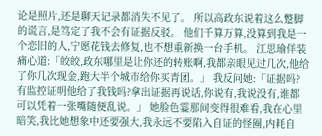论是照片,还是聊天记录都消失不见了。 所以高政东说着这么蹩脚的谎言,是笃定了我不会有证据反驳。 他们千算万算,没算到我是一个恋旧的人,宁愿花钱去修复,也不想重新换一台手机。 江思瑜佯装痛心道:「皎皎,政东哪里是让你还的转账啊,我都亲眼见过几次,他给了你几次现金,跑大半个城市给你买青团。」 我反问她:「证据吗?有监控证明他给了我钱吗?拿出证据再说话,你说有,我说没有,谁都可以凭着一张嘴随便乱说。」 她脸色霎那间变得很难看,我在心里暗笑,我比她想象中还要强大,我永远不要陷入自证的怪圈,内耗自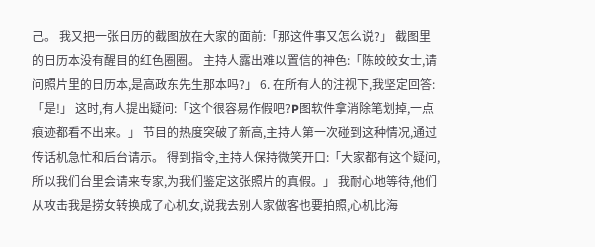己。 我又把一张日历的截图放在大家的面前:「那这件事又怎么说?」 截图里的日历本没有醒目的红色圈圈。 主持人露出难以置信的神色:「陈皎皎女士,请问照片里的日历本,是高政东先生那本吗?」 6. 在所有人的注视下,我坚定回答:「是!」 这时,有人提出疑问:「这个很容易作假吧?P图软件拿消除笔划掉,一点痕迹都看不出来。」 节目的热度突破了新高,主持人第一次碰到这种情况,通过传话机急忙和后台请示。 得到指令,主持人保持微笑开口:「大家都有这个疑问,所以我们台里会请来专家,为我们鉴定这张照片的真假。」 我耐心地等待,他们从攻击我是捞女转换成了心机女,说我去别人家做客也要拍照,心机比海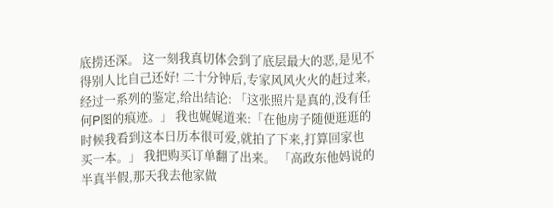底捞还深。 这一刻我真切体会到了底层最大的恶,是见不得别人比自己还好! 二十分钟后,专家风风火火的赶过来,经过一系列的鉴定,给出结论: 「这张照片是真的,没有任何P图的痕迹。」 我也娓娓道来:「在他房子随便逛逛的时候我看到这本日历本很可爱,就拍了下来,打算回家也买一本。」 我把购买订单翻了出来。 「高政东他妈说的半真半假,那天我去他家做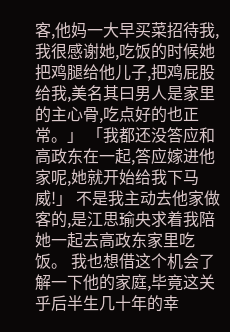客,他妈一大早买菜招待我,我很感谢她,吃饭的时候她把鸡腿给他儿子,把鸡屁股给我,美名其曰男人是家里的主心骨,吃点好的也正常。」 「我都还没答应和高政东在一起,答应嫁进他家呢,她就开始给我下马威!」 不是我主动去他家做客的,是江思瑜央求着我陪她一起去高政东家里吃饭。 我也想借这个机会了解一下他的家庭,毕竟这关乎后半生几十年的幸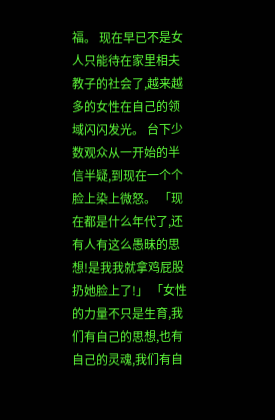福。 现在早已不是女人只能待在家里相夫教子的社会了,越来越多的女性在自己的领域闪闪发光。 台下少数观众从一开始的半信半疑,到现在一个个脸上染上微怒。 「现在都是什么年代了,还有人有这么愚昧的思想!是我我就拿鸡屁股扔她脸上了!」 「女性的力量不只是生育,我们有自己的思想,也有自己的灵魂,我们有自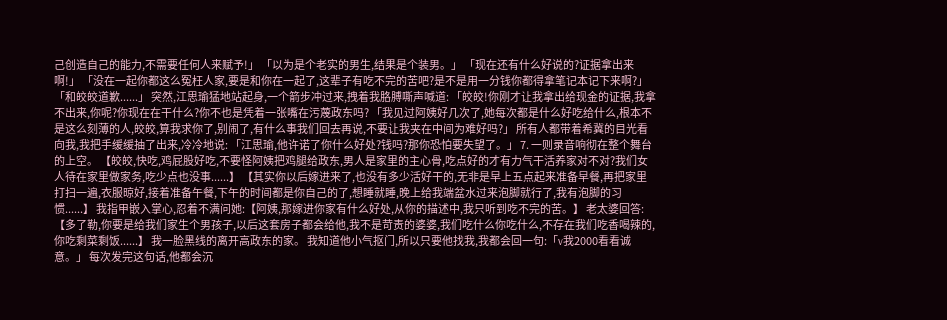己创造自己的能力,不需要任何人来赋予!」 「以为是个老实的男生,结果是个装男。」 「现在还有什么好说的?证据拿出来啊!」 「没在一起你都这么冤枉人家,要是和你在一起了,这辈子有吃不完的苦吧?是不是用一分钱你都得拿笔记本记下来啊?」 「和皎皎道歉......」 突然,江思瑜猛地站起身,一个箭步冲过来,拽着我胳膊嘶声喊道: 「皎皎!你刚才让我拿出给现金的证据,我拿不出来,你呢?你现在在干什么?你不也是凭着一张嘴在污蔑政东吗? 「我见过阿姨好几次了,她每次都是什么好吃给什么,根本不是这么刻薄的人,皎皎,算我求你了,别闹了,有什么事我们回去再说,不要让我夹在中间为难好吗?」 所有人都带着希冀的目光看向我,我把手缓缓抽了出来,冷冷地说: 「江思瑜,他许诺了你什么好处?钱吗?那你恐怕要失望了。」 7. 一则录音响彻在整个舞台的上空。 【皎皎,快吃,鸡屁股好吃,不要怪阿姨把鸡腿给政东,男人是家里的主心骨,吃点好的才有力气干活养家对不对?我们女人待在家里做家务,吃少点也没事......】 【其实你以后嫁进来了,也没有多少活好干的,无非是早上五点起来准备早餐,再把家里打扫一遍,衣服晾好,接着准备午餐,下午的时间都是你自己的了,想睡就睡,晚上给我端盆水过来泡脚就行了,我有泡脚的习惯......】 我指甲嵌入掌心,忍着不满问她:【阿姨,那嫁进你家有什么好处,从你的描述中,我只听到吃不完的苦。】 老太婆回答:【多了勒,你要是给我们家生个男孩子,以后这套房子都会给他,我不是苛责的婆婆,我们吃什么你吃什么,不存在我们吃香喝辣的,你吃剩菜剩饭......】 我一脸黑线的离开高政东的家。 我知道他小气抠门,所以只要他找我,我都会回一句:「v我2000看看诚意。」 每次发完这句话,他都会沉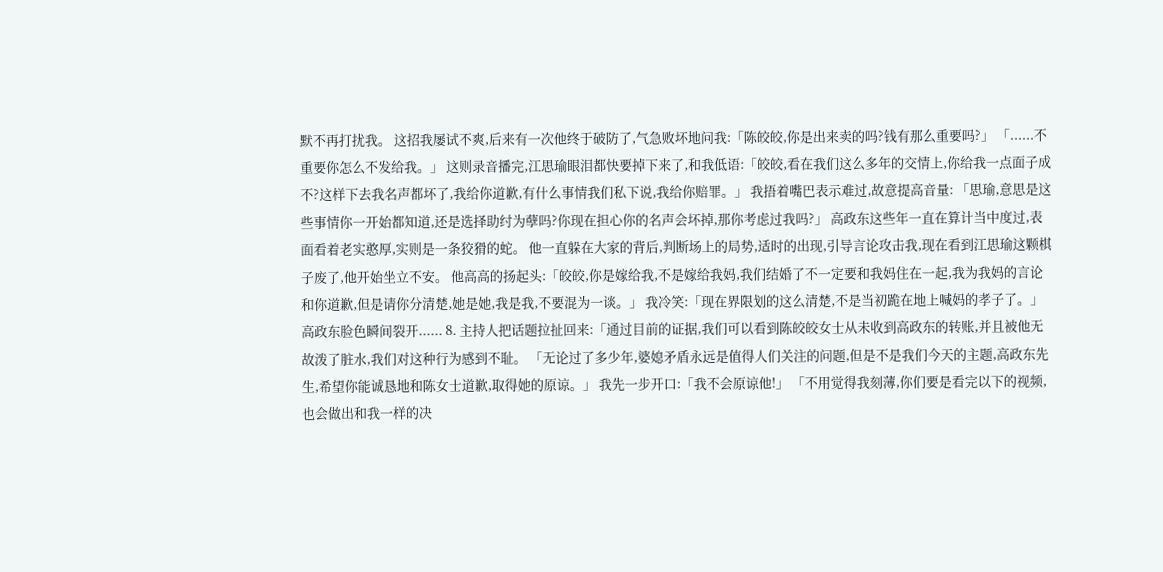默不再打扰我。 这招我屡试不爽,后来有一次他终于破防了,气急败坏地问我:「陈皎皎,你是出来卖的吗?钱有那么重要吗?」 「......不重要你怎么不发给我。」 这则录音播完,江思瑜眼泪都快要掉下来了,和我低语:「皎皎,看在我们这么多年的交情上,你给我一点面子成不?这样下去我名声都坏了,我给你道歉,有什么事情我们私下说,我给你赔罪。」 我捂着嘴巴表示难过,故意提高音量: 「思瑜,意思是这些事情你一开始都知道,还是选择助纣为孽吗?你现在担心你的名声会坏掉,那你考虑过我吗?」 高政东这些年一直在算计当中度过,表面看着老实憨厚,实则是一条狡猾的蛇。 他一直躲在大家的背后,判断场上的局势,适时的出现,引导言论攻击我,现在看到江思瑜这颗棋子废了,他开始坐立不安。 他高高的扬起头:「皎皎,你是嫁给我,不是嫁给我妈,我们结婚了不一定要和我妈住在一起,我为我妈的言论和你道歉,但是请你分清楚,她是她,我是我,不要混为一谈。」 我冷笑:「现在界限划的这么清楚,不是当初跪在地上喊妈的孝子了。」 高政东脸色瞬间裂开...... 8. 主持人把话题拉扯回来:「通过目前的证据,我们可以看到陈皎皎女士从未收到高政东的转账,并且被他无故泼了脏水,我们对这种行为感到不耻。 「无论过了多少年,婆媳矛盾永远是值得人们关注的问题,但是不是我们今天的主题,高政东先生,希望你能诚恳地和陈女士道歉,取得她的原谅。」 我先一步开口:「我不会原谅他!」 「不用觉得我刻薄,你们要是看完以下的视频,也会做出和我一样的决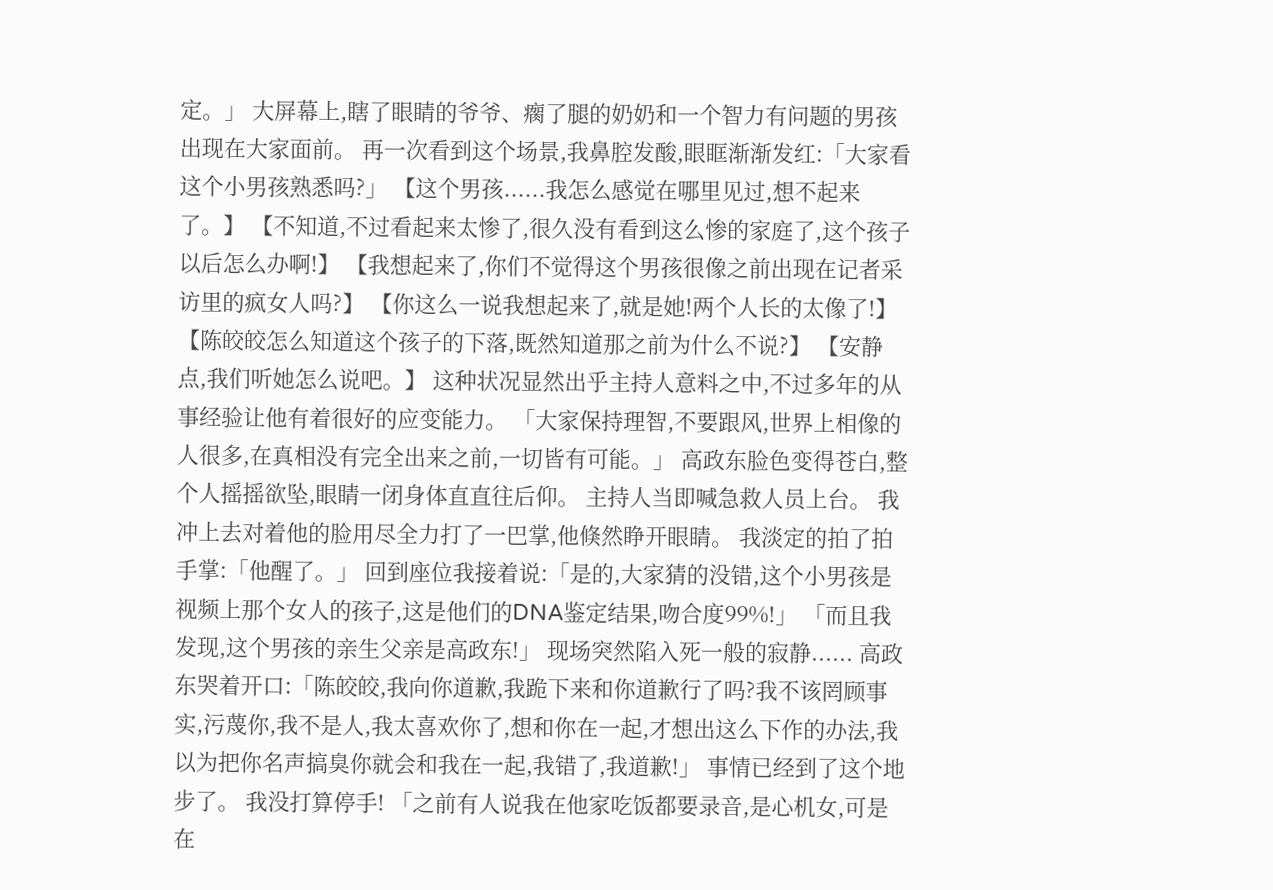定。」 大屏幕上,瞎了眼睛的爷爷、瘸了腿的奶奶和一个智力有问题的男孩出现在大家面前。 再一次看到这个场景,我鼻腔发酸,眼眶渐渐发红:「大家看这个小男孩熟悉吗?」 【这个男孩......我怎么感觉在哪里见过,想不起来了。】 【不知道,不过看起来太惨了,很久没有看到这么惨的家庭了,这个孩子以后怎么办啊!】 【我想起来了,你们不觉得这个男孩很像之前出现在记者采访里的疯女人吗?】 【你这么一说我想起来了,就是她!两个人长的太像了!】 【陈皎皎怎么知道这个孩子的下落,既然知道那之前为什么不说?】 【安静点,我们听她怎么说吧。】 这种状况显然出乎主持人意料之中,不过多年的从事经验让他有着很好的应变能力。 「大家保持理智,不要跟风,世界上相像的人很多,在真相没有完全出来之前,一切皆有可能。」 高政东脸色变得苍白,整个人摇摇欲坠,眼睛一闭身体直直往后仰。 主持人当即喊急救人员上台。 我冲上去对着他的脸用尽全力打了一巴掌,他倏然睁开眼睛。 我淡定的拍了拍手掌:「他醒了。」 回到座位我接着说:「是的,大家猜的没错,这个小男孩是视频上那个女人的孩子,这是他们的DNA鉴定结果,吻合度99%!」 「而且我发现,这个男孩的亲生父亲是高政东!」 现场突然陷入死一般的寂静...... 高政东哭着开口:「陈皎皎,我向你道歉,我跪下来和你道歉行了吗?我不该罔顾事实,污蔑你,我不是人,我太喜欢你了,想和你在一起,才想出这么下作的办法,我以为把你名声搞臭你就会和我在一起,我错了,我道歉!」 事情已经到了这个地步了。 我没打算停手! 「之前有人说我在他家吃饭都要录音,是心机女,可是在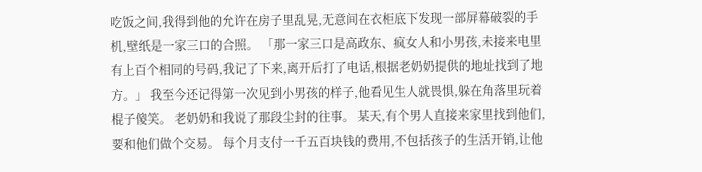吃饭之间,我得到他的允许在房子里乱晃,无意间在衣柜底下发现一部屏幕破裂的手机,壁纸是一家三口的合照。 「那一家三口是高政东、疯女人和小男孩,未接来电里有上百个相同的号码,我记了下来,离开后打了电话,根据老奶奶提供的地址找到了地方。」 我至今还记得第一次见到小男孩的样子,他看见生人就畏惧,躲在角落里玩着棍子傻笑。 老奶奶和我说了那段尘封的往事。 某天,有个男人直接来家里找到他们,要和他们做个交易。 每个月支付一千五百块钱的费用,不包括孩子的生活开销,让他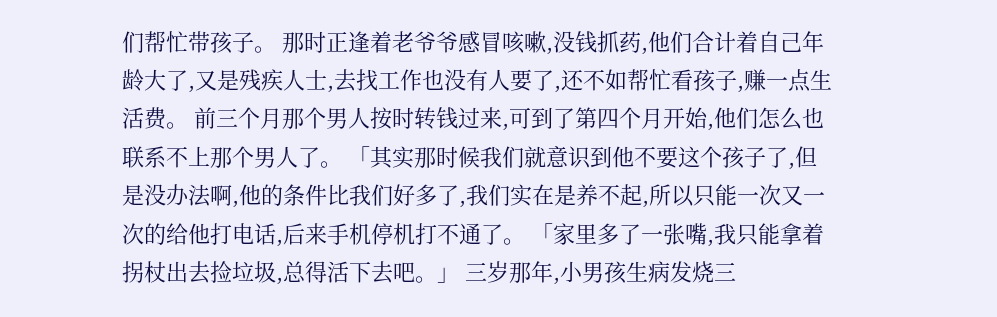们帮忙带孩子。 那时正逢着老爷爷感冒咳嗽,没钱抓药,他们合计着自己年龄大了,又是残疾人士,去找工作也没有人要了,还不如帮忙看孩子,赚一点生活费。 前三个月那个男人按时转钱过来,可到了第四个月开始,他们怎么也联系不上那个男人了。 「其实那时候我们就意识到他不要这个孩子了,但是没办法啊,他的条件比我们好多了,我们实在是养不起,所以只能一次又一次的给他打电话,后来手机停机打不通了。 「家里多了一张嘴,我只能拿着拐杖出去捡垃圾,总得活下去吧。」 三岁那年,小男孩生病发烧三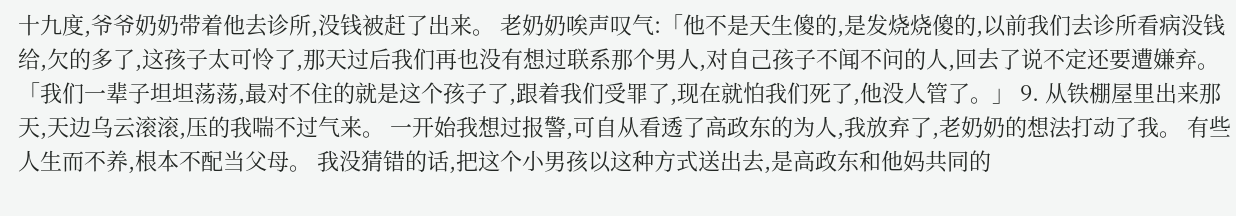十九度,爷爷奶奶带着他去诊所,没钱被赶了出来。 老奶奶唉声叹气:「他不是天生傻的,是发烧烧傻的,以前我们去诊所看病没钱给,欠的多了,这孩子太可怜了,那天过后我们再也没有想过联系那个男人,对自己孩子不闻不问的人,回去了说不定还要遭嫌弃。 「我们一辈子坦坦荡荡,最对不住的就是这个孩子了,跟着我们受罪了,现在就怕我们死了,他没人管了。」 9. 从铁棚屋里出来那天,天边乌云滚滚,压的我喘不过气来。 一开始我想过报警,可自从看透了高政东的为人,我放弃了,老奶奶的想法打动了我。 有些人生而不养,根本不配当父母。 我没猜错的话,把这个小男孩以这种方式送出去,是高政东和他妈共同的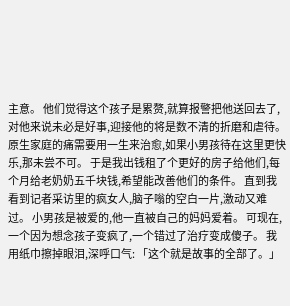主意。 他们觉得这个孩子是累赘,就算报警把他送回去了,对他来说未必是好事,迎接他的将是数不清的折磨和虐待。 原生家庭的痛需要用一生来治愈,如果小男孩待在这里更快乐,那未尝不可。 于是我出钱租了个更好的房子给他们,每个月给老奶奶五千块钱,希望能改善他们的条件。 直到我看到记者采访里的疯女人,脑子嗡的空白一片,激动又难过。 小男孩是被爱的,他一直被自己的妈妈爱着。 可现在,一个因为想念孩子变疯了,一个错过了治疗变成傻子。 我用纸巾擦掉眼泪,深呼口气: 「这个就是故事的全部了。」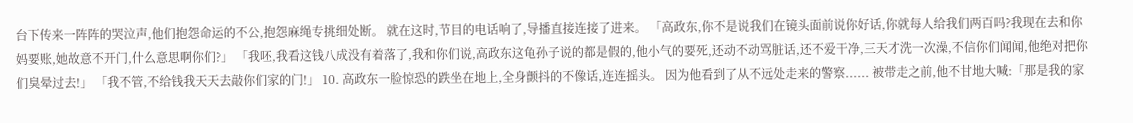台下传来一阵阵的哭泣声,他们抱怨命运的不公,抱怨麻绳专挑细处断。 就在这时,节目的电话响了,导播直接连接了进来。 「高政东,你不是说我们在镜头面前说你好话,你就每人给我们两百吗?我现在去和你妈要账,她故意不开门,什么意思啊你们?」 「我呸,我看这钱八成没有着落了,我和你们说,高政东这龟孙子说的都是假的,他小气的要死,还动不动骂脏话,还不爱干净,三天才洗一次澡,不信你们闻闻,他绝对把你们臭晕过去!」 「我不管,不给钱我天天去敲你们家的门!」 10. 高政东一脸惊恐的跌坐在地上,全身颤抖的不像话,连连摇头。 因为他看到了从不远处走来的警察...... 被带走之前,他不甘地大喊:「那是我的家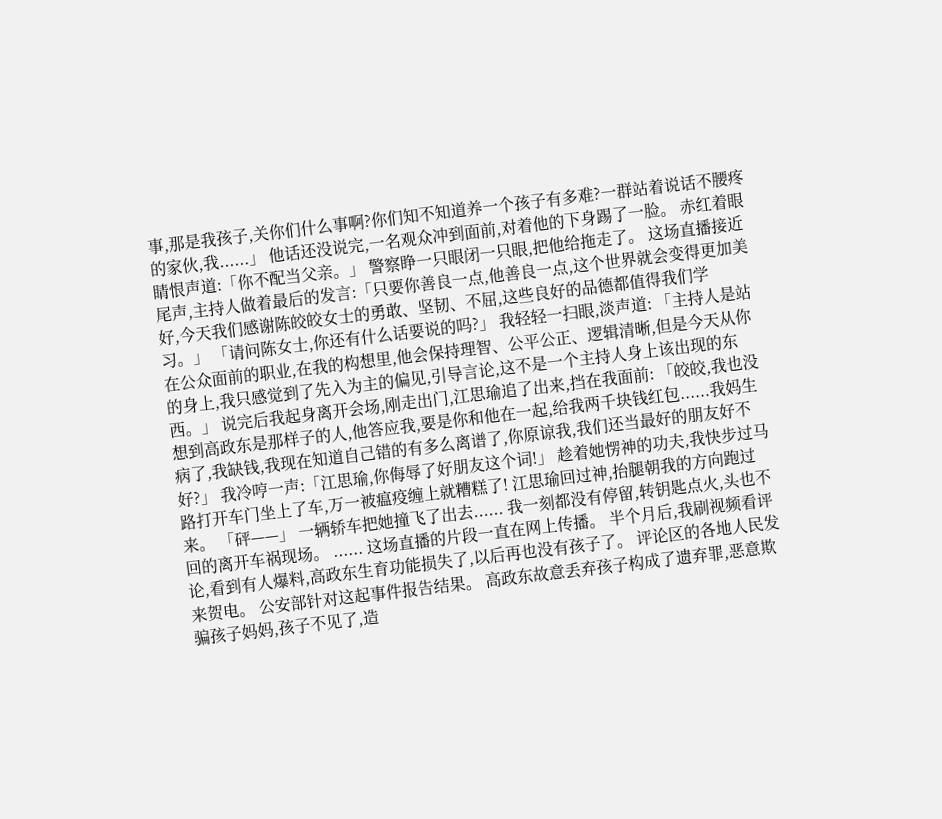事,那是我孩子,关你们什么事啊?你们知不知道养一个孩子有多难?一群站着说话不腰疼的家伙,我......」 他话还没说完,一名观众冲到面前,对着他的下身踢了一脸。 赤红着眼睛恨声道:「你不配当父亲。」 警察睁一只眼闭一只眼,把他给拖走了。 这场直播接近尾声,主持人做着最后的发言:「只要你善良一点,他善良一点,这个世界就会变得更加美好,今天我们感谢陈皎皎女士的勇敢、坚韧、不屈,这些良好的品德都值得我们学习。」 「请问陈女士,你还有什么话要说的吗?」 我轻轻一扫眼,淡声道: 「主持人是站在公众面前的职业,在我的构想里,他会保持理智、公平公正、逻辑清晰,但是今天从你的身上,我只感觉到了先入为主的偏见,引导言论,这不是一个主持人身上该出现的东西。」 说完后我起身离开会场,刚走出门,江思瑜追了出来,挡在我面前: 「皎皎,我也没想到高政东是那样子的人,他答应我,要是你和他在一起,给我两千块钱红包......我妈生病了,我缺钱,我现在知道自己错的有多么离谱了,你原谅我,我们还当最好的朋友好不好?」 我冷哼一声:「江思瑜,你侮辱了好朋友这个词!」 趁着她愣神的功夫,我快步过马路打开车门坐上了车,万一被瘟疫缠上就糟糕了! 江思瑜回过神,抬腿朝我的方向跑过来。 「砰——」 一辆轿车把她撞飞了出去...... 我一刻都没有停留,转钥匙点火,头也不回的离开车祸现场。 ...... 这场直播的片段一直在网上传播。 半个月后,我刷视频看评论,看到有人爆料,高政东生育功能损失了,以后再也没有孩子了。 评论区的各地人民发来贺电。 公安部针对这起事件报告结果。 高政东故意丢弃孩子构成了遗弃罪,恶意欺骗孩子妈妈,孩子不见了,造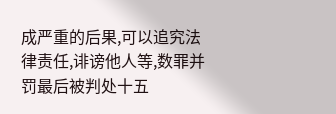成严重的后果,可以追究法律责任,诽谤他人等,数罪并罚最后被判处十五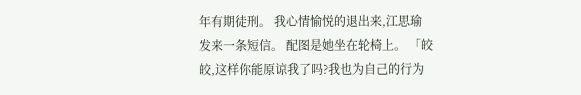年有期徒刑。 我心情愉悦的退出来,江思瑜发来一条短信。 配图是她坐在轮椅上。 「皎皎,这样你能原谅我了吗?我也为自己的行为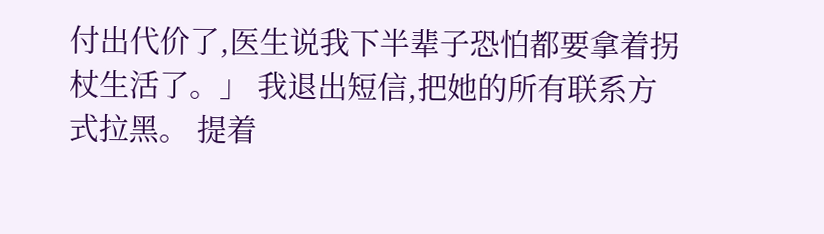付出代价了,医生说我下半辈子恐怕都要拿着拐杖生活了。」 我退出短信,把她的所有联系方式拉黑。 提着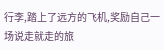行李,踏上了远方的飞机,奖励自己一场说走就走的旅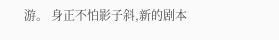游。 身正不怕影子斜,新的剧本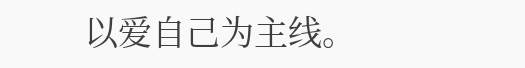以爱自己为主线。